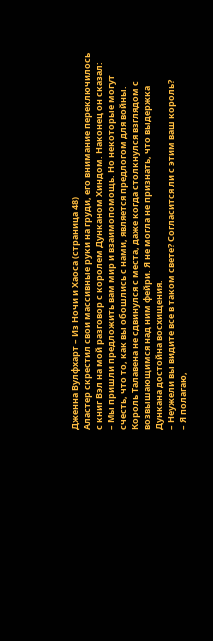Дженна Вулфхарт – Из Ночи и Хаоса (страница 48)
Аластер скрестил свои массивные руки на груди, его внимание переключилось с книг Вэл на мой разговор с королем Дунканом Хиндом. Наконец он сказал:
– Мы пришли предложить вам мир и взаимопомощь. Но некоторые могут счесть, что то, как вы обошлись с нами, является предлогом для войны.
Король Талавена не сдвинулся с места, даже когда столкнулся взглядом с возвышающимся над ним фейри. Я не могла не признать, что выдержка Дункана достойна восхищения.
– Неужели вы видите все в таком свете? Согласится ли с этим ваш король?
– Я полагаю,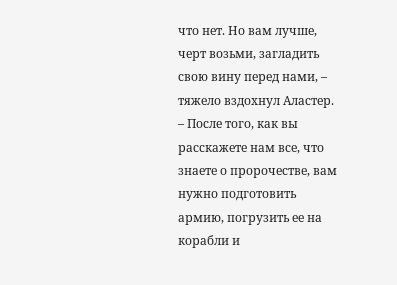что нет. Но вам лучше, черт возьми, загладить свою вину перед нами, – тяжело вздохнул Аластер. – После того, как вы расскажете нам все, что знаете о пророчестве, вам нужно подготовить армию, погрузить ее на корабли и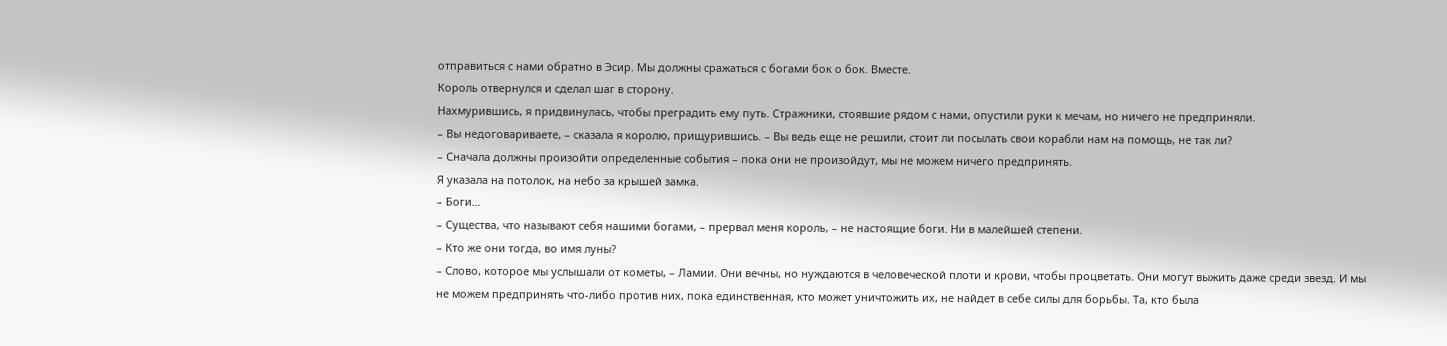отправиться с нами обратно в Эсир. Мы должны сражаться с богами бок о бок. Вместе.
Король отвернулся и сделал шаг в сторону.
Нахмурившись, я придвинулась, чтобы преградить ему путь. Стражники, стоявшие рядом с нами, опустили руки к мечам, но ничего не предприняли.
– Вы недоговариваете, – сказала я королю, прищурившись. – Вы ведь еще не решили, стоит ли посылать свои корабли нам на помощь, не так ли?
– Сначала должны произойти определенные события – пока они не произойдут, мы не можем ничего предпринять.
Я указала на потолок, на небо за крышей замка.
– Боги…
– Существа, что называют себя нашими богами, – прервал меня король, – не настоящие боги. Ни в малейшей степени.
– Кто же они тогда, во имя луны?
– Слово, которое мы услышали от кометы, – Ламии. Они вечны, но нуждаются в человеческой плоти и крови, чтобы процветать. Они могут выжить даже среди звезд. И мы не можем предпринять что-либо против них, пока единственная, кто может уничтожить их, не найдет в себе силы для борьбы. Та, кто была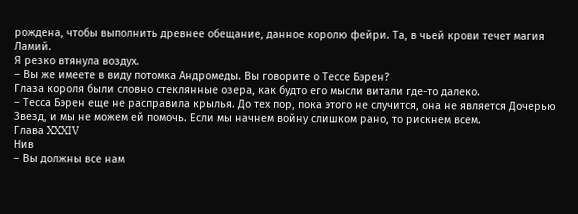рождена, чтобы выполнить древнее обещание, данное королю фейри. Та, в чьей крови течет магия Ламий.
Я резко втянула воздух.
– Вы же имеете в виду потомка Андромеды. Вы говорите о Тессе Бэрен?
Глаза короля были словно стеклянные озера, как будто его мысли витали где-то далеко.
– Тесса Бэрен еще не расправила крылья. До тех пор, пока этого не случится, она не является Дочерью Звезд, и мы не можем ей помочь. Если мы начнем войну слишком рано, то рискнем всем.
Глава XXXIV
Нив
– Вы должны все нам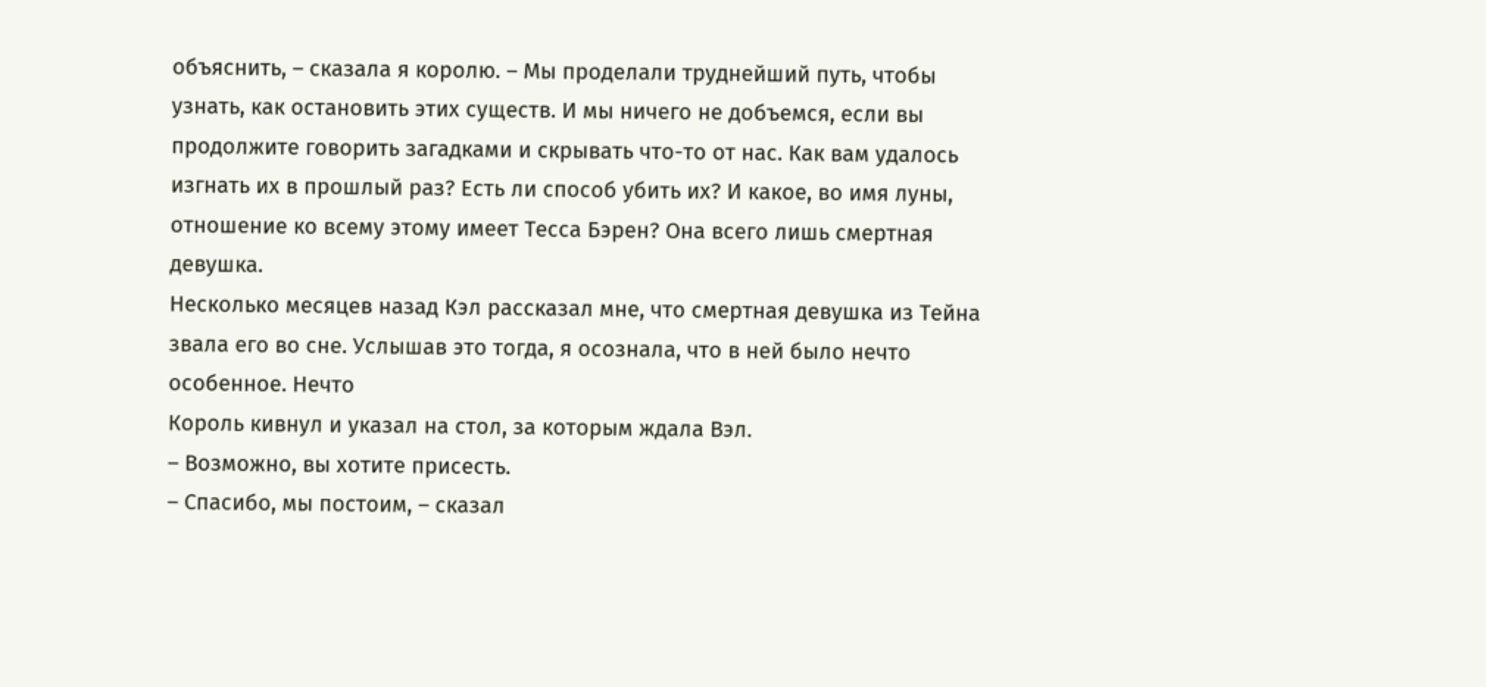объяснить, – сказала я королю. – Мы проделали труднейший путь, чтобы узнать, как остановить этих существ. И мы ничего не добъемся, если вы продолжите говорить загадками и скрывать что-то от нас. Как вам удалось изгнать их в прошлый раз? Есть ли способ убить их? И какое, во имя луны, отношение ко всему этому имеет Тесса Бэрен? Она всего лишь смертная девушка.
Несколько месяцев назад Кэл рассказал мне, что смертная девушка из Тейна звала его во сне. Услышав это тогда, я осознала, что в ней было нечто особенное. Нечто
Король кивнул и указал на стол, за которым ждала Вэл.
– Возможно, вы хотите присесть.
– Спасибо, мы постоим, – сказал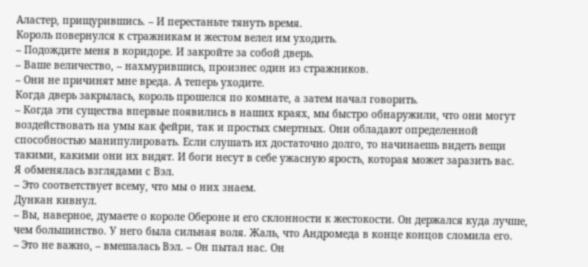Аластер, прищурившись. – И перестаньте тянуть время.
Король повернулся к стражникам и жестом велел им уходить.
– Подождите меня в коридоре. И закройте за собой дверь.
– Ваше величество, – нахмурившись, произнес один из стражников.
– Они не причинят мне вреда. А теперь уходите.
Когда дверь закрылась, король прошелся по комнате, а затем начал говорить.
– Когда эти существа впервые появились в наших краях, мы быстро обнаружили, что они могут воздействовать на умы как фейри, так и простых смертных. Они обладают определенной способностью манипулировать. Если слушать их достаточно долго, то начинаешь видеть вещи такими, какими они их видят. И боги несут в себе ужасную ярость, которая может заразить вас.
Я обменялась взглядами с Вэл.
– Это соответствует всему, что мы о них знаем.
Дункан кивнул.
– Вы, наверное, думаете о короле Обероне и его склонности к жестокости. Он держался куда лучше, чем большинство. У него была сильная воля. Жаль, что Андромеда в конце концов сломила его.
– Это не важно, – вмешалась Вэл. – Он пытал нас. Он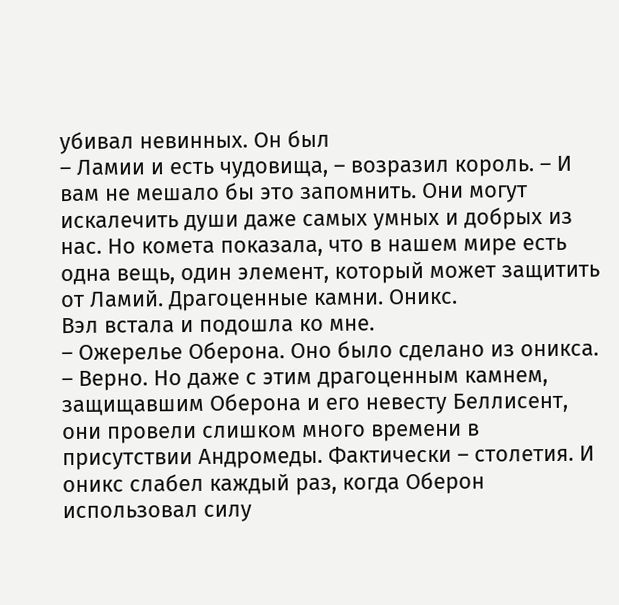убивал невинных. Он был
– Ламии и есть чудовища, – возразил король. – И вам не мешало бы это запомнить. Они могут искалечить души даже самых умных и добрых из нас. Но комета показала, что в нашем мире есть одна вещь, один элемент, который может защитить от Ламий. Драгоценные камни. Оникс.
Вэл встала и подошла ко мне.
– Ожерелье Оберона. Оно было сделано из оникса.
– Верно. Но даже с этим драгоценным камнем, защищавшим Оберона и его невесту Беллисент, они провели слишком много времени в присутствии Андромеды. Фактически – столетия. И оникс слабел каждый раз, когда Оберон использовал силу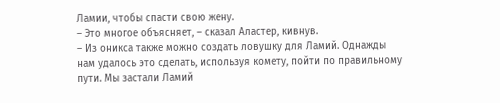Ламии, чтобы спасти свою жену.
– Это многое объясняет, – сказал Аластер, кивнув.
– Из оникса также можно создать ловушку для Ламий. Однажды нам удалось это сделать, используя комету, пойти по правильному пути. Мы застали Ламий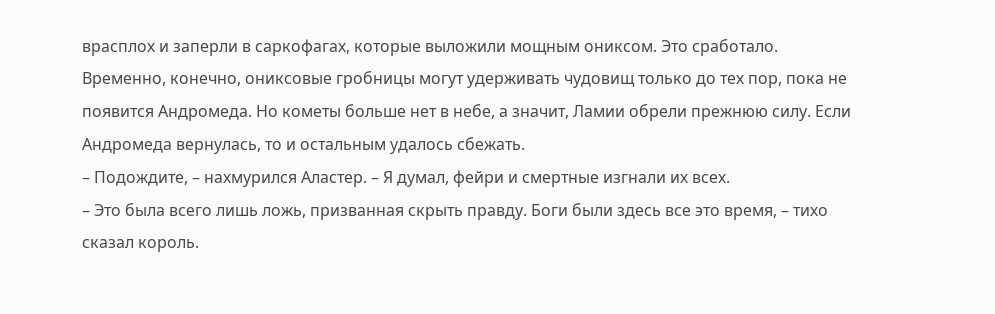врасплох и заперли в саркофагах, которые выложили мощным ониксом. Это сработало. Временно, конечно, ониксовые гробницы могут удерживать чудовищ только до тех пор, пока не появится Андромеда. Но кометы больше нет в небе, а значит, Ламии обрели прежнюю силу. Если Андромеда вернулась, то и остальным удалось сбежать.
– Подождите, – нахмурился Аластер. – Я думал, фейри и смертные изгнали их всех.
– Это была всего лишь ложь, призванная скрыть правду. Боги были здесь все это время, – тихо сказал король.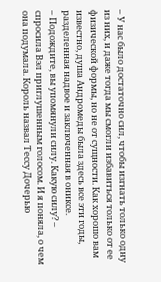– У нас было достаточно сил, чтобы изгнать только одну из них, и даже тогда мы смогли избавиться только от ее физической формы, но не от сущности. Как хорошо вам известно, душа Андромеды была здесь все эти годы, разделенная надвое и заключенная в ониксе.
– Подождите, вы упомянули силу. Какую силу? – спросила Вэл приглушенным голосом. И я поняла, о чем она подумала. Король назвал Тессу Дочерью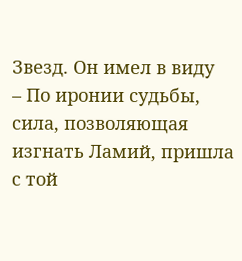Звезд. Он имел в виду
– По иронии судьбы, сила, позволяющая изгнать Ламий, пришла с той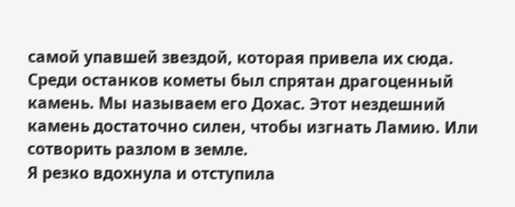самой упавшей звездой, которая привела их сюда. Среди останков кометы был спрятан драгоценный камень. Мы называем его Дохас. Этот нездешний камень достаточно силен, чтобы изгнать Ламию. Или сотворить разлом в земле.
Я резко вдохнула и отступила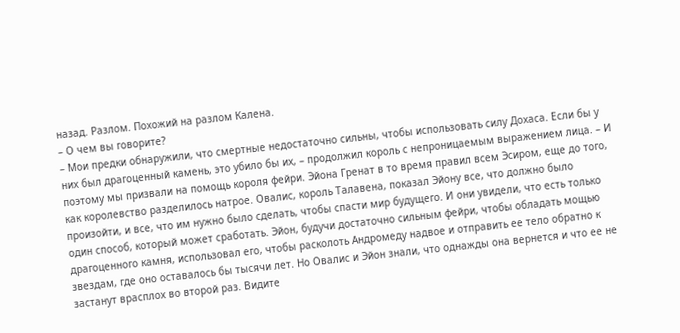назад. Разлом. Похожий на разлом Калена.
– О чем вы говорите?
– Мои предки обнаружили, что смертные недостаточно сильны, чтобы использовать силу Дохаса. Если бы у них был драгоценный камень, это убило бы их, – продолжил король с непроницаемым выражением лица. – И поэтому мы призвали на помощь короля фейри. Эйона Гренат в то время правил всем Эсиром, еще до того, как королевство разделилось натрое. Овалис, король Талавена, показал Эйону все, что должно было произойти, и все, что им нужно было сделать, чтобы спасти мир будущего. И они увидели, что есть только один способ, который может сработать. Эйон, будучи достаточно сильным фейри, чтобы обладать мощью драгоценного камня, использовал его, чтобы расколоть Андромеду надвое и отправить ее тело обратно к звездам, где оно оставалось бы тысячи лет. Но Овалис и Эйон знали, что однажды она вернется и что ее не застанут врасплох во второй раз. Видите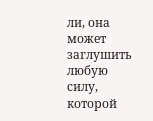ли, она может заглушить любую силу, которой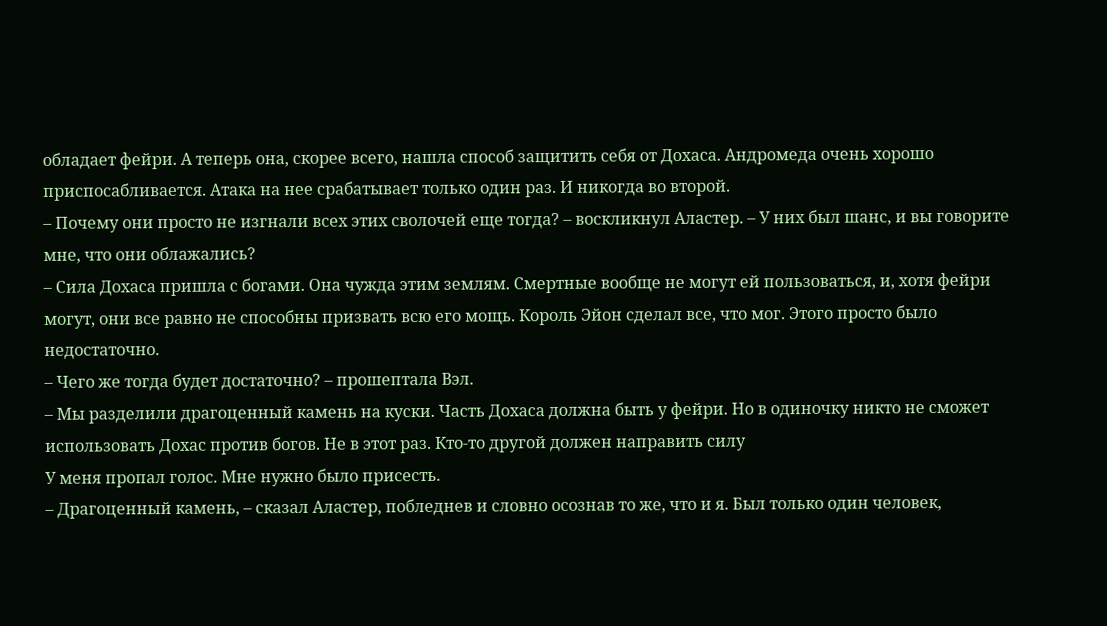обладает фейри. А теперь она, скорее всего, нашла способ защитить себя от Дохаса. Андромеда очень хорошо приспосабливается. Атака на нее срабатывает только один раз. И никогда во второй.
– Почему они просто не изгнали всех этих сволочей еще тогда? – воскликнул Аластер. – У них был шанс, и вы говорите мне, что они облажались?
– Сила Дохаса пришла с богами. Она чужда этим землям. Смертные вообще не могут ей пользоваться, и, хотя фейри могут, они все равно не способны призвать всю его мощь. Король Эйон сделал все, что мог. Этого просто было недостаточно.
– Чего же тогда будет достаточно? – прошептала Вэл.
– Мы разделили драгоценный камень на куски. Часть Дохаса должна быть у фейри. Но в одиночку никто не сможет использовать Дохас против богов. Не в этот раз. Кто-то другой должен направить силу
У меня пропал голос. Мне нужно было присесть.
– Драгоценный камень, – сказал Аластер, побледнев и словно осознав то же, что и я. Был только один человек,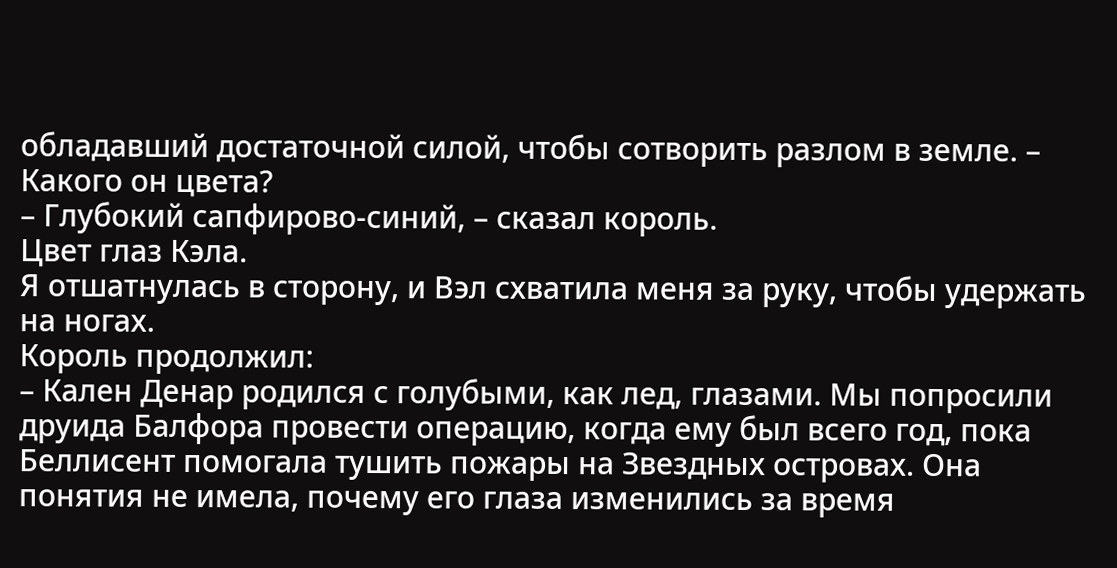обладавший достаточной силой, чтобы сотворить разлом в земле. – Какого он цвета?
– Глубокий сапфирово-синий, – сказал король.
Цвет глаз Кэла.
Я отшатнулась в сторону, и Вэл схватила меня за руку, чтобы удержать на ногах.
Король продолжил:
– Кален Денар родился с голубыми, как лед, глазами. Мы попросили друида Балфора провести операцию, когда ему был всего год, пока Беллисент помогала тушить пожары на Звездных островах. Она понятия не имела, почему его глаза изменились за время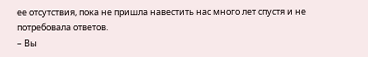ее отсутствия, пока не пришла навестить нас много лет спустя и не потребовала ответов.
– Вы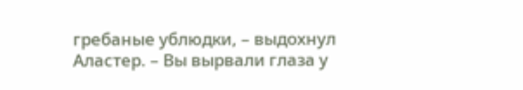гребаные ублюдки, – выдохнул Аластер. – Вы вырвали глаза у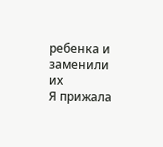ребенка и заменили их
Я прижала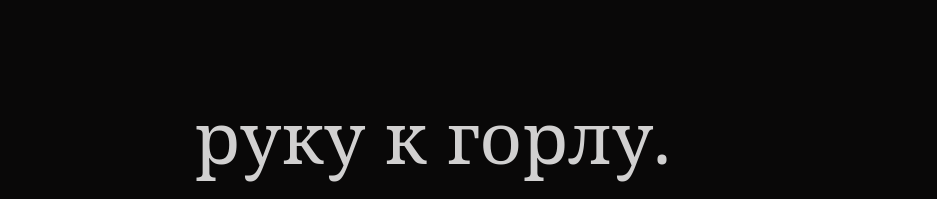руку к горлу.